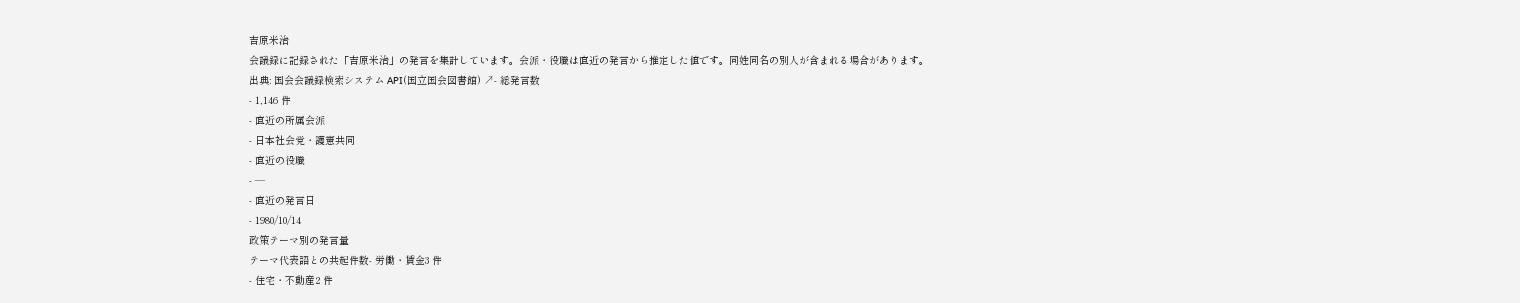吉原米治
会議録に記録された「吉原米治」の発言を集計しています。会派・役職は直近の発言から推定した値です。同姓同名の別人が含まれる場合があります。
出典: 国会会議録検索システム API(国立国会図書館) ↗- 総発言数
- 1,146 件
- 直近の所属会派
- 日本社会党・護憲共同
- 直近の役職
- —
- 直近の発言日
- 1980/10/14
政策テーマ別の発言量
テーマ代表語との共起件数- 労働・賃金3 件
- 住宅・不動産2 件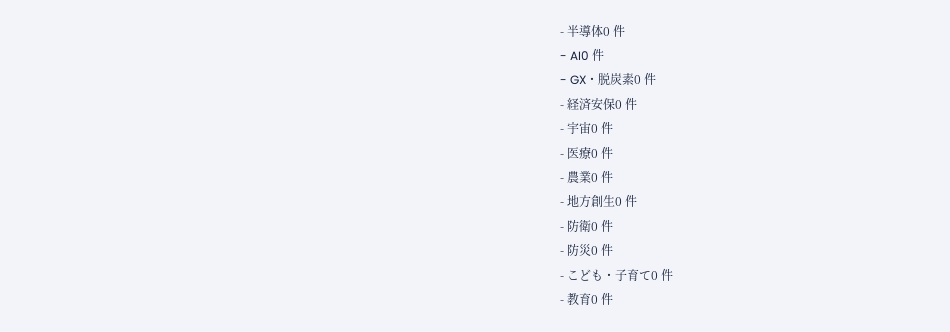- 半導体0 件
- AI0 件
- GX・脱炭素0 件
- 経済安保0 件
- 宇宙0 件
- 医療0 件
- 農業0 件
- 地方創生0 件
- 防衛0 件
- 防災0 件
- こども・子育て0 件
- 教育0 件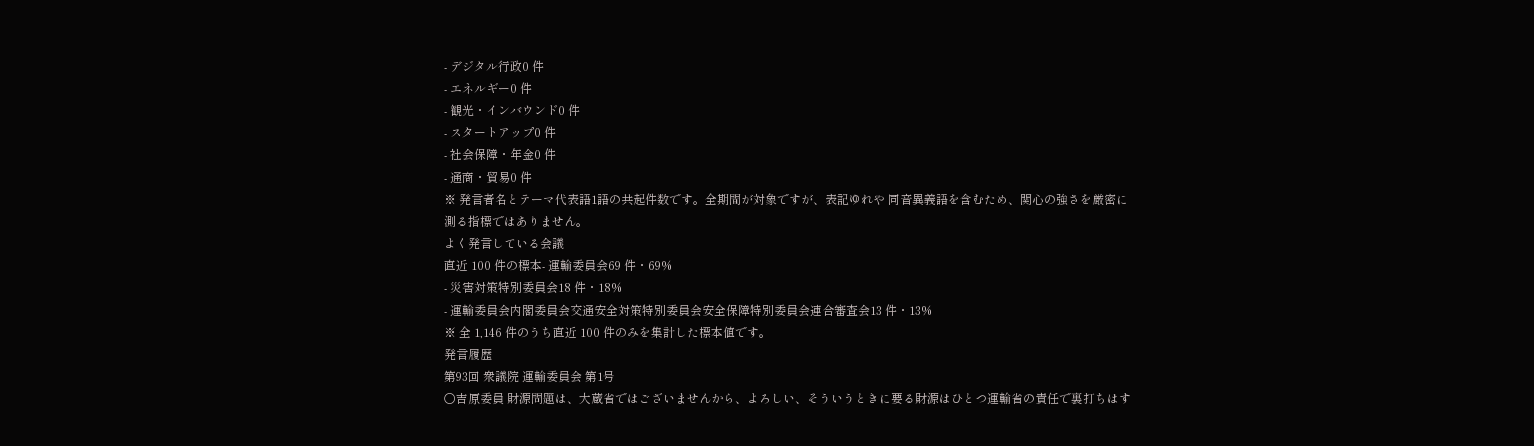- デジタル行政0 件
- エネルギー0 件
- 観光・インバウンド0 件
- スタートアップ0 件
- 社会保障・年金0 件
- 通商・貿易0 件
※ 発言者名とテーマ代表語1語の共起件数です。全期間が対象ですが、表記ゆれや 同音異義語を含むため、関心の強さを厳密に測る指標ではありません。
よく発言している会議
直近 100 件の標本- 運輸委員会69 件・69%
- 災害対策特別委員会18 件・18%
- 運輸委員会内閣委員会交通安全対策特別委員会安全保障特別委員会連合審査会13 件・13%
※ 全 1,146 件のうち直近 100 件のみを集計した標本値です。
発言履歴
第93回 衆議院 運輸委員会 第1号
○吉原委員 財源問題は、大蔵省ではございませんから、よろしい、そういうときに要る財源はひとつ運輸省の責任で裏打ちはす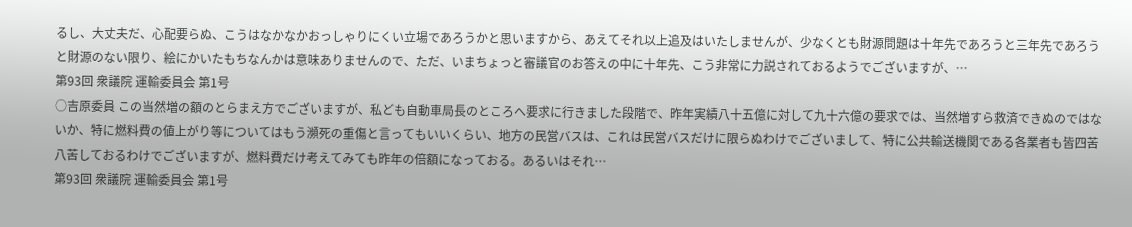るし、大丈夫だ、心配要らぬ、こうはなかなかおっしゃりにくい立場であろうかと思いますから、あえてそれ以上追及はいたしませんが、少なくとも財源問題は十年先であろうと三年先であろうと財源のない限り、絵にかいたもちなんかは意味ありませんので、ただ、いまちょっと審議官のお答えの中に十年先、こう非常に力説されておるようでございますが、…
第93回 衆議院 運輸委員会 第1号
○吉原委員 この当然増の額のとらまえ方でございますが、私ども自動車局長のところへ要求に行きました段階で、昨年実績八十五億に対して九十六億の要求では、当然増すら救済できぬのではないか、特に燃料費の値上がり等についてはもう瀕死の重傷と言ってもいいくらい、地方の民営バスは、これは民営バスだけに限らぬわけでございまして、特に公共輸送機関である各業者も皆四苦八苦しておるわけでございますが、燃料費だけ考えてみても昨年の倍額になっておる。あるいはそれ…
第93回 衆議院 運輸委員会 第1号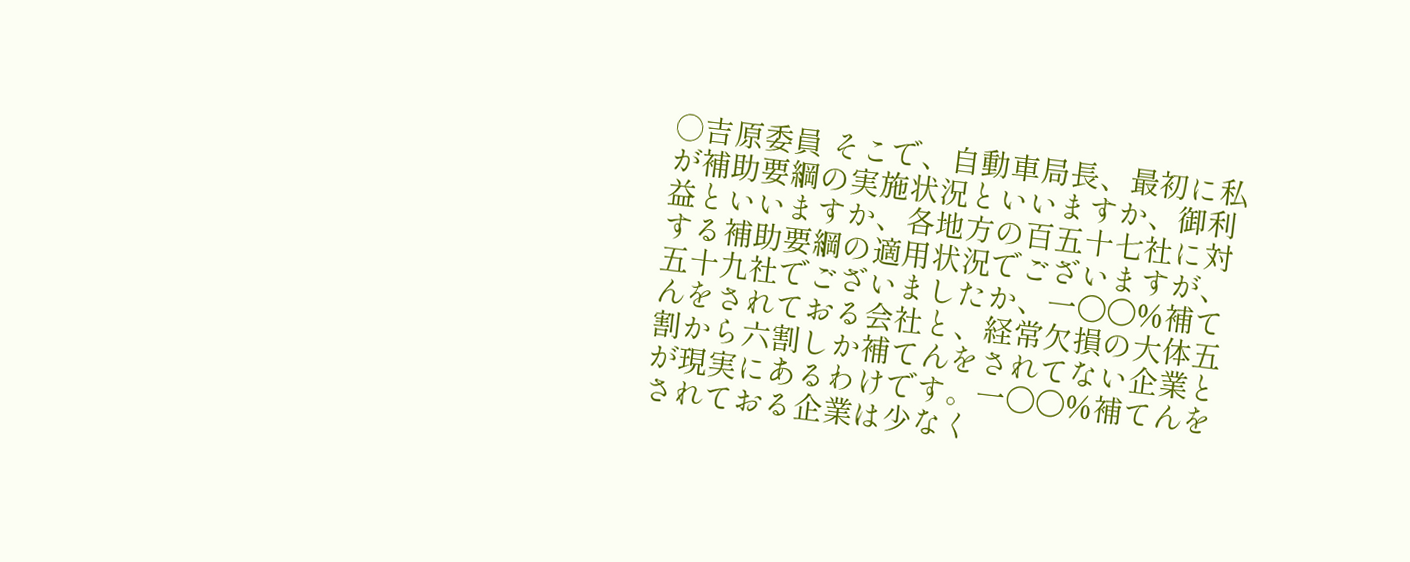○吉原委員 そこで、自動車局長、最初に私が補助要綱の実施状況といいますか、御利益といいますか、各地方の百五十七社に対する補助要綱の適用状況でございますが、五十九社でございましたか、一〇〇%補てんをされておる会社と、経常欠損の大体五割から六割しか補てんをされてない企業とが現実にあるわけです。一〇〇%補てんをされておる企業は少なく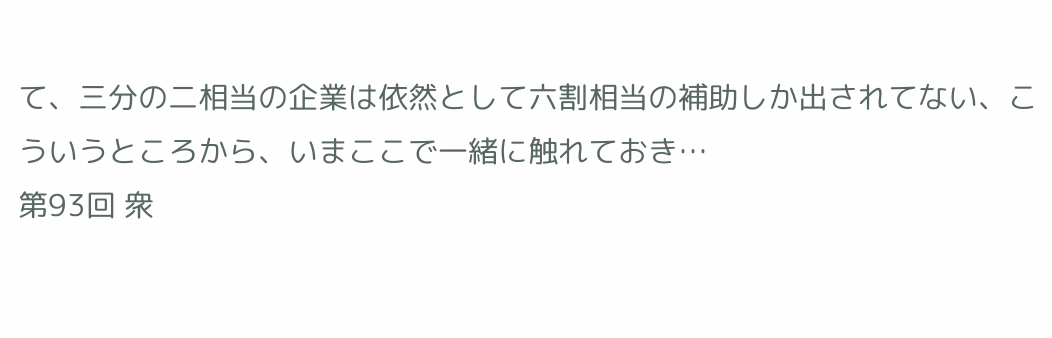て、三分の二相当の企業は依然として六割相当の補助しか出されてない、こういうところから、いまここで一緒に触れておき…
第93回 衆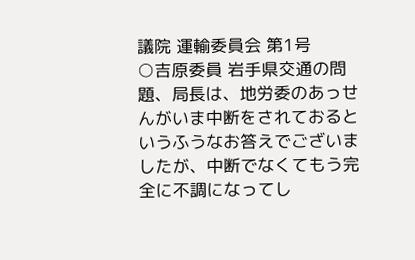議院 運輸委員会 第1号
○吉原委員 岩手県交通の問題、局長は、地労委のあっせんがいま中断をされておるというふうなお答えでございましたが、中断でなくてもう完全に不調になってし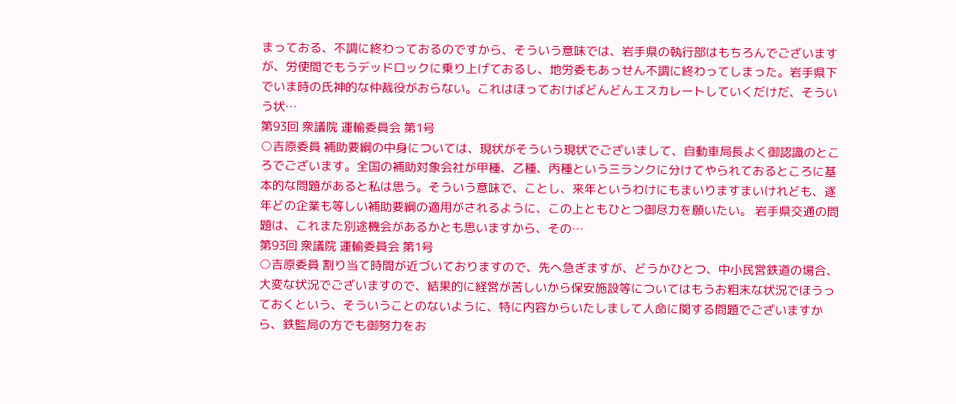まっておる、不調に終わっておるのですから、そういう意味では、岩手県の執行部はもちろんでございますが、労使間でもうデッドロックに乗り上げておるし、地労委もあっせん不調に終わってしまった。岩手県下でいま時の氏神的な仲裁役がおらない。これはほっておけばどんどんエスカレートしていくだけだ、そういう状…
第93回 衆議院 運輸委員会 第1号
○吉原委員 補助要綱の中身については、現状がそういう現状でございまして、自動車局長よく御認識のところでございます。全国の補助対象会社が甲種、乙種、丙種という三ランクに分けてやられておるところに基本的な問題があると私は思う。そういう意味で、ことし、来年というわけにもまいりますまいけれども、逐年どの企業も等しい補助要綱の適用がされるように、この上ともひとつ御尽力を願いたい。 岩手県交通の問題は、これまた別途機会があるかとも思いますから、その…
第93回 衆議院 運輸委員会 第1号
○吉原委員 割り当て時間が近づいておりますので、先へ急ぎますが、どうかひとつ、中小民営鉄道の場合、大変な状況でございますので、結果的に経営が苦しいから保安施設等についてはもうお粗末な状況でほうっておくという、そういうことのないように、特に内容からいたしまして人命に関する問題でございますから、鉄監局の方でも御努力をお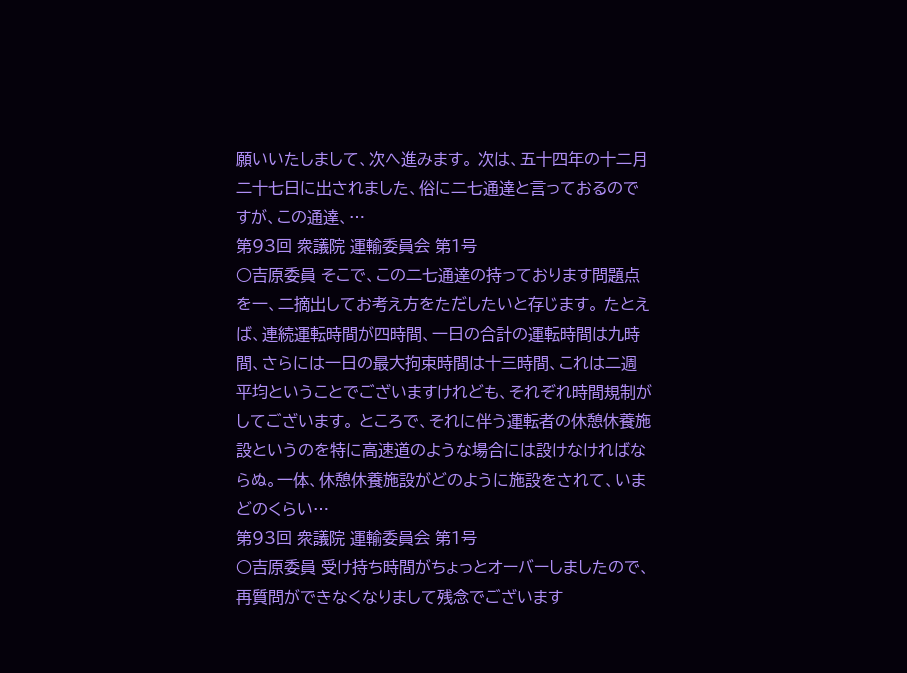願いいたしまして、次へ進みます。 次は、五十四年の十二月二十七日に出されました、俗に二七通達と言っておるのですが、この通達、…
第93回 衆議院 運輸委員会 第1号
○吉原委員 そこで、この二七通達の持っております問題点を一、二摘出してお考え方をただしたいと存じます。 たとえば、連続運転時間が四時間、一日の合計の運転時間は九時間、さらには一日の最大拘束時間は十三時間、これは二週平均ということでございますけれども、それぞれ時間規制がしてございます。 ところで、それに伴う運転者の休憩休養施設というのを特に高速道のような場合には設けなければならぬ。一体、休憩休養施設がどのように施設をされて、いまどのくらい…
第93回 衆議院 運輸委員会 第1号
○吉原委員 受け持ち時間がちょっとオーバーしましたので、再質問ができなくなりまして残念でございます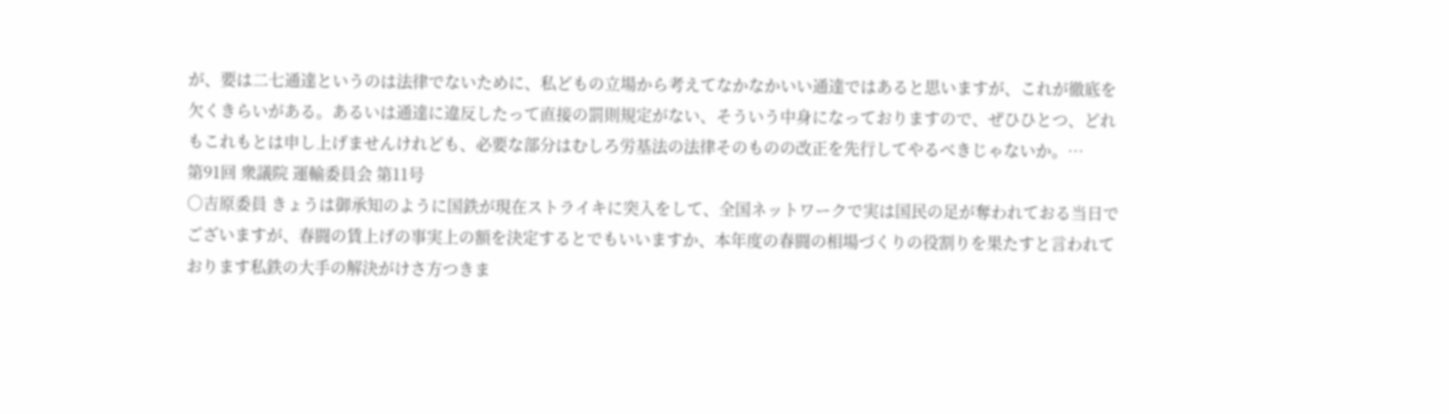が、要は二七通達というのは法律でないために、私どもの立場から考えてなかなかいい通達ではあると思いますが、これが徹底を欠くきらいがある。あるいは通達に違反したって直接の罰則規定がない、そういう中身になっておりますので、ぜひひとつ、どれもこれもとは申し上げませんけれども、必要な部分はむしろ労基法の法律そのものの改正を先行してやるべきじゃないか。…
第91回 衆議院 運輸委員会 第11号
○吉原委員 きょうは御承知のように国鉄が現在ストライキに突入をして、全国ネットワークで実は国民の足が奪われておる当日でございますが、春闘の賃上げの事実上の額を決定するとでもいいますか、本年度の春闘の相場づくりの役割りを果たすと言われております私鉄の大手の解決がけさ方つきま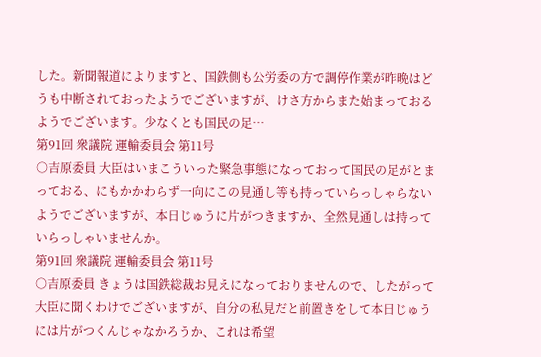した。新聞報道によりますと、国鉄側も公労委の方で調停作業が昨晩はどうも中断されておったようでございますが、けさ方からまた始まっておるようでございます。少なくとも国民の足…
第91回 衆議院 運輸委員会 第11号
○吉原委員 大臣はいまこういった緊急事態になっておって国民の足がとまっておる、にもかかわらず一向にこの見通し等も持っていらっしゃらないようでございますが、本日じゅうに片がつきますか、全然見通しは持っていらっしゃいませんか。
第91回 衆議院 運輸委員会 第11号
○吉原委員 きょうは国鉄総裁お見えになっておりませんので、したがって大臣に聞くわけでございますが、自分の私見だと前置きをして本日じゅうには片がつくんじゃなかろうか、これは希望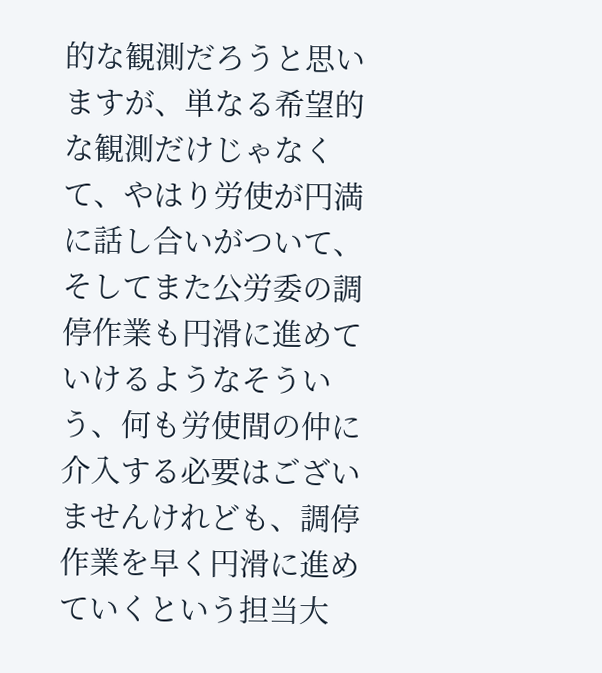的な観測だろうと思いますが、単なる希望的な観測だけじゃなくて、やはり労使が円満に話し合いがついて、そしてまた公労委の調停作業も円滑に進めていけるようなそういう、何も労使間の仲に介入する必要はございませんけれども、調停作業を早く円滑に進めていくという担当大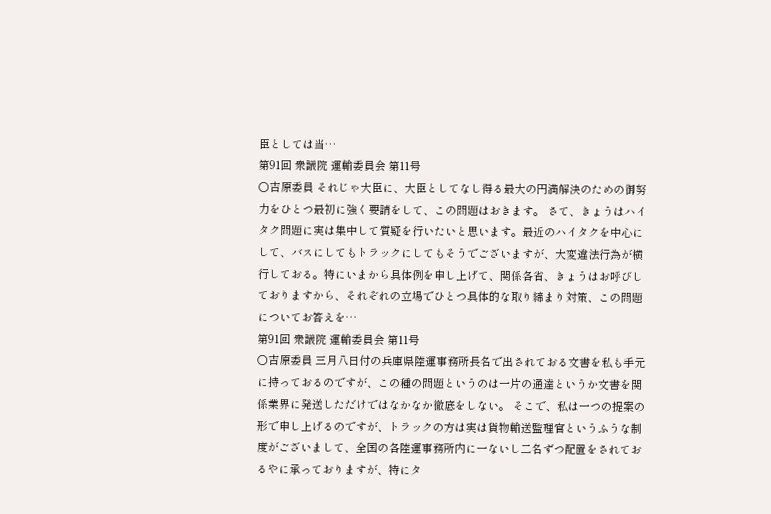臣としては当…
第91回 衆議院 運輸委員会 第11号
○吉原委員 それじゃ大臣に、大臣としてなし得る最大の円満解決のための御努力をひとつ最初に強く要請をして、この問題はおきます。 さて、きょうはハイタク問題に実は集中して質疑を行いたいと思います。最近のハイタクを中心にして、バスにしてもトラックにしてもそうでございますが、大変違法行為が横行しておる。特にいまから具体例を申し上げて、関係各省、きょうはお呼びしておりますから、それぞれの立場でひとつ具体的な取り締まり対策、この問題についてお答えを…
第91回 衆議院 運輸委員会 第11号
○吉原委員 三月八日付の兵庫県陸運事務所長名で出されておる文書を私も手元に持っておるのですが、この種の問題というのは一片の通達というか文書を関係業界に発送しただけではなかなか徹底をしない。 そこで、私は一つの提案の形で申し上げるのですが、トラックの方は実は貨物輸送監理官というふうな制度がございまして、全国の各陸運事務所内に一ないし二名ずつ配置をされておるやに承っておりますが、特にタ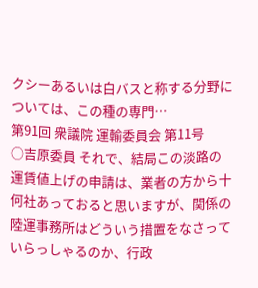クシーあるいは白バスと称する分野については、この種の専門…
第91回 衆議院 運輸委員会 第11号
○吉原委員 それで、結局この淡路の運賃値上げの申請は、業者の方から十何社あっておると思いますが、関係の陸運事務所はどういう措置をなさっていらっしゃるのか、行政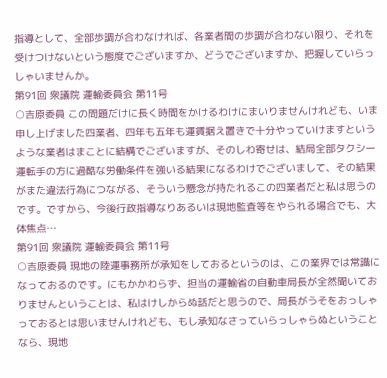指導として、全部歩調が合わなければ、各業者間の歩調が合わない限り、それを受けつけないという態度でございますか、どうでございますか、把握していらっしゃいませんか。
第91回 衆議院 運輸委員会 第11号
○吉原委員 この問題だけに長く時間をかけるわけにまいりませんけれども、いま申し上げました四業者、四年も五年も運賃据え置きで十分やっていけますというような業者はまことに結構でございますが、そのしわ寄せは、結局全部タクシー運転手の方に過酷な労働条件を強いる結果になるわけでございまして、その結果がまた違法行為につながる、そういう懸念が持たれるこの四業者だと私は思うのです。ですから、今後行政指導なりあるいは現地監査等をやられる場合でも、大体焦点…
第91回 衆議院 運輸委員会 第11号
○吉原委員 現地の陸運事務所が承知をしておるというのは、この業界では常識になっておるのです。にもかかわらず、担当の運輸省の自動車局長が全然聞いておりませんということは、私はけしからぬ話だと思うので、局長がうそをおっしゃっておるとは思いませんけれども、もし承知なさっていらっしゃらぬということなら、現地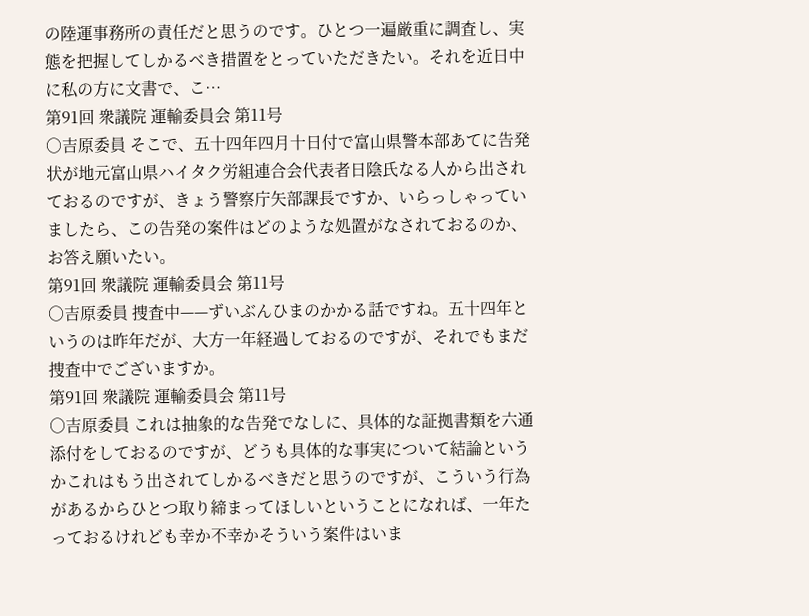の陸運事務所の責任だと思うのです。ひとつ一遍厳重に調査し、実態を把握してしかるべき措置をとっていただきたい。それを近日中に私の方に文書で、こ…
第91回 衆議院 運輸委員会 第11号
○吉原委員 そこで、五十四年四月十日付で富山県警本部あてに告発状が地元富山県ハイタク労組連合会代表者日陰氏なる人から出されておるのですが、きょう警察庁矢部課長ですか、いらっしゃっていましたら、この告発の案件はどのような処置がなされておるのか、お答え願いたい。
第91回 衆議院 運輸委員会 第11号
○吉原委員 捜査中——ずいぶんひまのかかる話ですね。五十四年というのは昨年だが、大方一年経過しておるのですが、それでもまだ捜査中でございますか。
第91回 衆議院 運輸委員会 第11号
○吉原委員 これは抽象的な告発でなしに、具体的な証拠書類を六通添付をしておるのですが、どうも具体的な事実について結論というかこれはもう出されてしかるべきだと思うのですが、こういう行為があるからひとつ取り締まってほしいということになれば、一年たっておるけれども幸か不幸かそういう案件はいま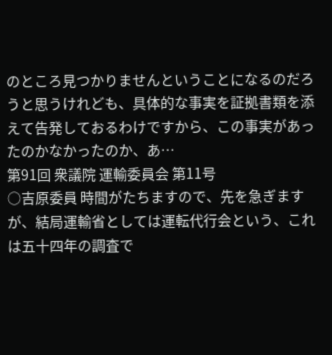のところ見つかりませんということになるのだろうと思うけれども、具体的な事実を証拠書類を添えて告発しておるわけですから、この事実があったのかなかったのか、あ…
第91回 衆議院 運輸委員会 第11号
○吉原委員 時間がたちますので、先を急ぎますが、結局運輸省としては運転代行会という、これは五十四年の調査で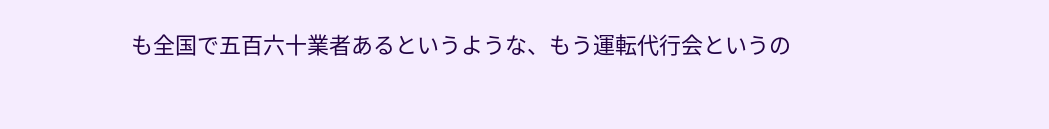も全国で五百六十業者あるというような、もう運転代行会というの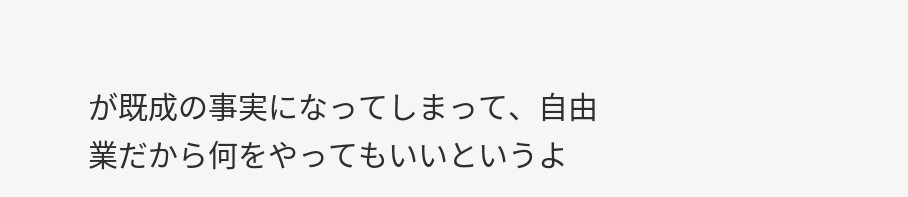が既成の事実になってしまって、自由業だから何をやってもいいというよ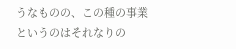うなものの、この種の事業というのはそれなりの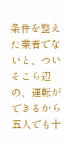条件を整えた業者でないと、ついそこら辺の、運転ができるから五人でも十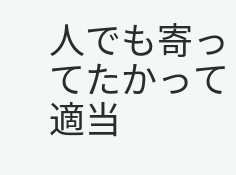人でも寄ってたかって適当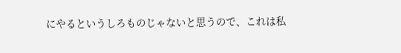にやるというしろものじゃないと思うので、これは私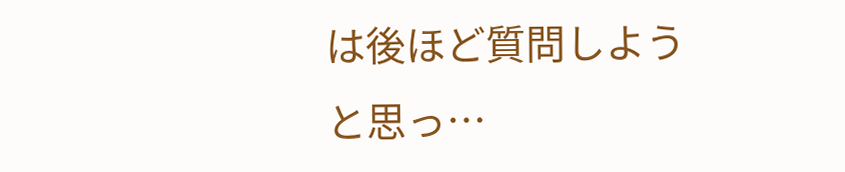は後ほど質問しようと思っ…